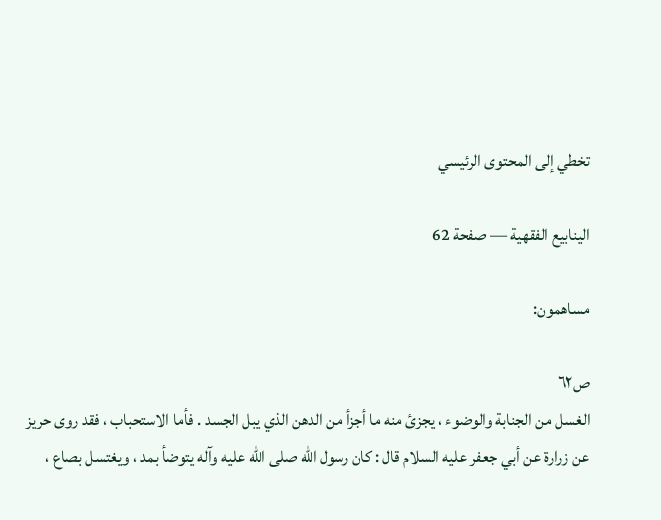تخطي إلى المحتوى الرئيسي

الينابيع الفقهية — صفحة 62

مساهمون:

ص٦٢
الغسل من الجنابة والوضوء ، يجزئ منه ما أجزأ من الدهن الذي يبل الجسد . فأما الاستحباب ، فقد روى حريز عن زرارة عن أبي جعفر عليه السلام قال : كان رسول الله صلى الله عليه وآله يتوضأ بمد ، ويغتسل بصاع ،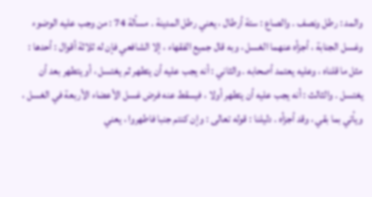والمد : رطل ونصف . والصاع : ستة أرطال ، يعني رطل المدينة . مسألة 74 : من وجب عليه الوضوء وغسل الجنابة ، أجزأه عنهما الغسل ، وبه قال جميع الفقهاء ، إلا الشافعي فإن له ثلاثة أقوال : أحدها : مثل ما قلناه ، وعليه يعتمد أصحابه . والثاني : أنه يجب عليه أن يتطهر ثم يغتسل ، أو يتطهر بعد أن يغتسل . والثالث : أنه يجب عليه أن يتطهر أولا ، فيسقط عنه فرض غسل الأعضاء الأربعة في الغسل ، ويأتي بما بقي ، وقد أجزأه . دليلنا : قوله تعالى : وإن كنتم جنبا فاطهروا ، يعني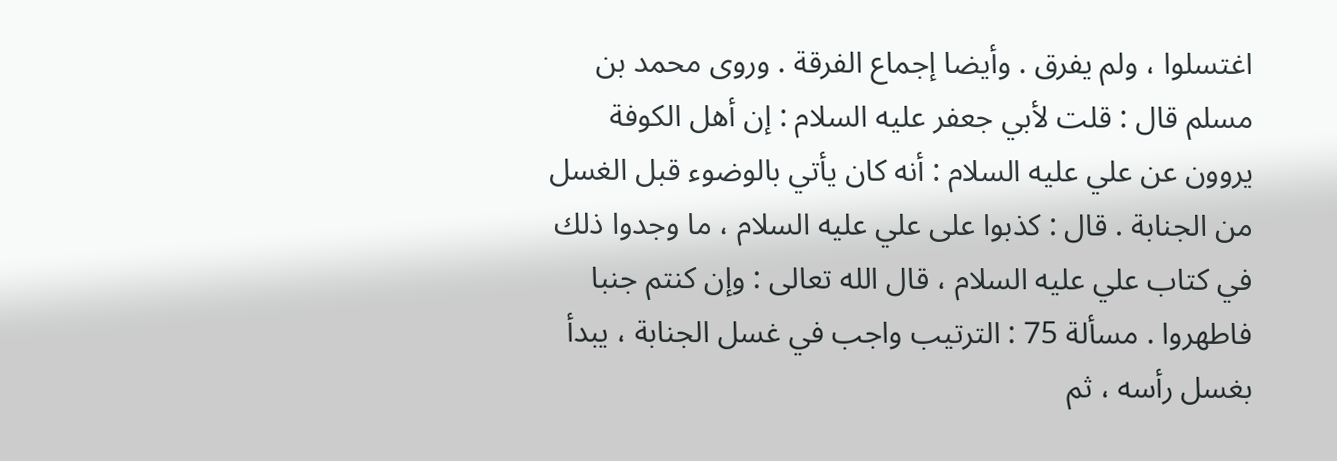اغتسلوا ، ولم يفرق . وأيضا إجماع الفرقة . وروى محمد بن مسلم قال : قلت لأبي جعفر عليه السلام : إن أهل الكوفة يروون عن علي عليه السلام : أنه كان يأتي بالوضوء قبل الغسل من الجنابة . قال : كذبوا على علي عليه السلام ، ما وجدوا ذلك في كتاب علي عليه السلام ، قال الله تعالى : وإن كنتم جنبا فاطهروا . مسألة 75 : الترتيب واجب في غسل الجنابة ، يبدأ بغسل رأسه ، ثم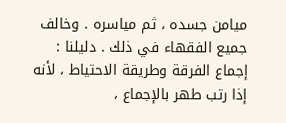ميامن جسده ، ثم مياسره . وخالف جميع الفقهاء في ذلك . دليلنا : إجماع الفرقة وطريقة الاحتياط ، لأنه إذا رتب طهر بالإجماع ،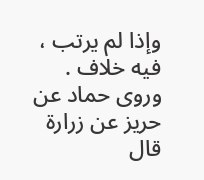وإذا لم يرتب ، فيه خلاف . وروى حماد عن حريز عن زرارة قال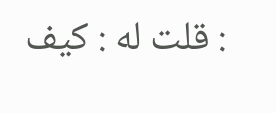: قلت له : كيف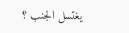يغتسل الجنب ؟